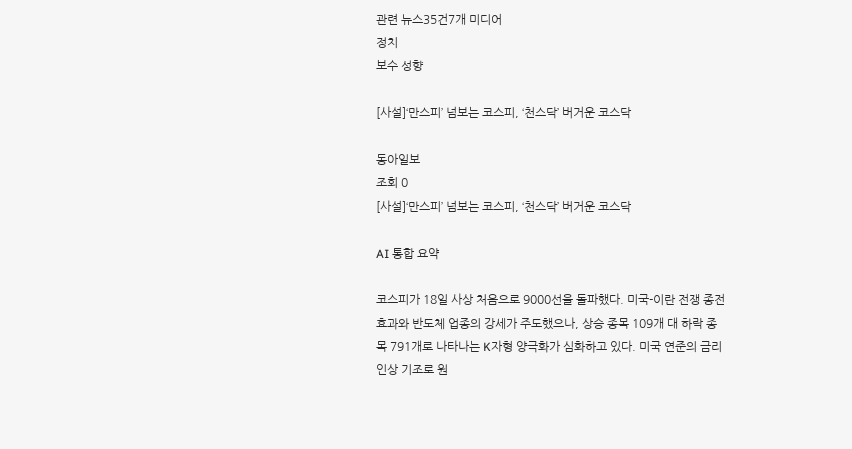관련 뉴스35건7개 미디어
정치
보수 성향

[사설]‘만스피’ 넘보는 코스피, ‘천스닥’ 버거운 코스닥

동아일보
조회 0
[사설]‘만스피’ 넘보는 코스피, ‘천스닥’ 버거운 코스닥

AI 통합 요약

코스피가 18일 사상 처음으로 9000선을 돌파했다. 미국-이란 전쟁 종전 효과와 반도체 업종의 강세가 주도했으나, 상승 종목 109개 대 하락 종목 791개로 나타나는 K자형 양극화가 심화하고 있다. 미국 연준의 금리 인상 기조로 원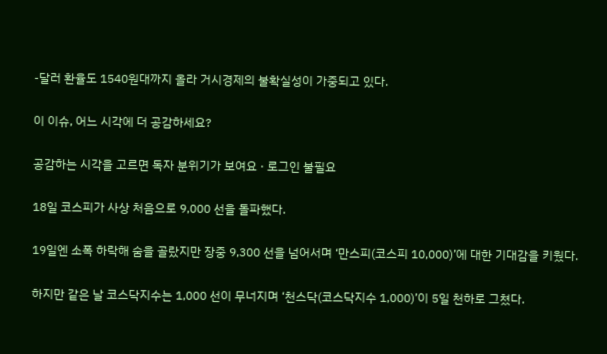-달러 환율도 1540원대까지 올라 거시경제의 불확실성이 가중되고 있다.

이 이슈, 어느 시각에 더 공감하세요?

공감하는 시각을 고르면 독자 분위기가 보여요 · 로그인 불필요

18일 코스피가 사상 처음으로 9,000 선을 돌파했다.

19일엔 소폭 하락해 숨을 골랐지만 장중 9,300 선을 넘어서며 ‘만스피(코스피 10,000)’에 대한 기대감을 키웠다.

하지만 같은 날 코스닥지수는 1,000 선이 무너지며 ‘천스닥(코스닥지수 1,000)’이 5일 천하로 그쳤다.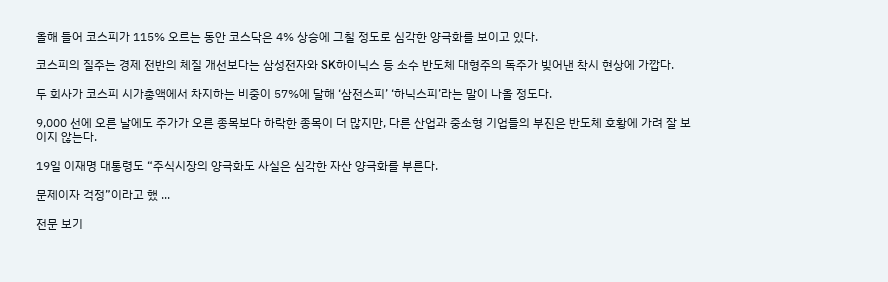올해 들어 코스피가 115% 오르는 동안 코스닥은 4% 상승에 그칠 정도로 심각한 양극화를 보이고 있다.

코스피의 질주는 경제 전반의 체질 개선보다는 삼성전자와 SK하이닉스 등 소수 반도체 대형주의 독주가 빚어낸 착시 현상에 가깝다.

두 회사가 코스피 시가총액에서 차지하는 비중이 57%에 달해 ‘삼전스피’ ‘하닉스피’라는 말이 나올 정도다.

9,000 선에 오른 날에도 주가가 오른 종목보다 하락한 종목이 더 많지만, 다른 산업과 중소형 기업들의 부진은 반도체 호황에 가려 잘 보이지 않는다.

19일 이재명 대통령도 “주식시장의 양극화도 사실은 심각한 자산 양극화를 부른다.

문제이자 걱정”이라고 했 ...

전문 보기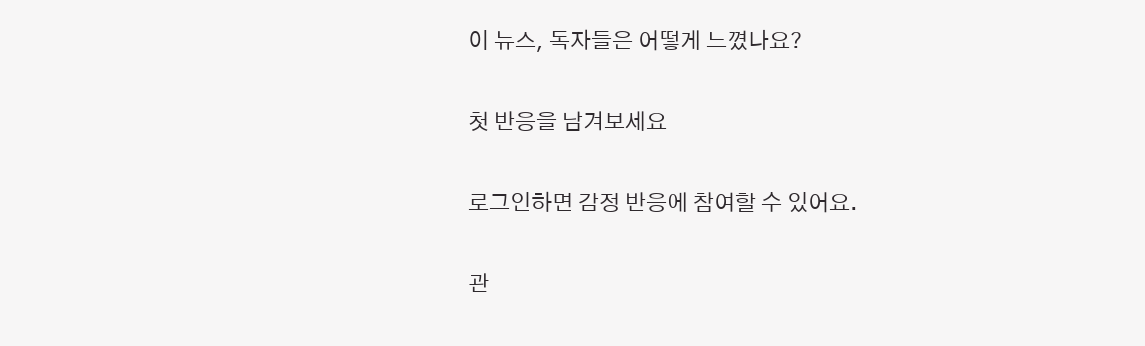이 뉴스, 독자들은 어떻게 느꼈나요?

첫 반응을 남겨보세요

로그인하면 감정 반응에 참여할 수 있어요.

관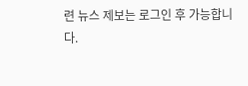련 뉴스 제보는 로그인 후 가능합니다.